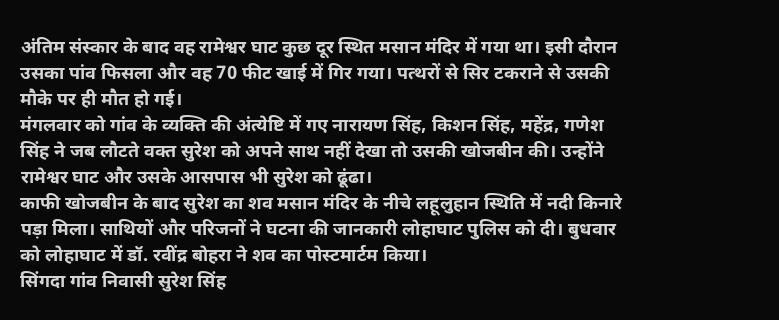अंतिम संस्कार के बाद वह रामेश्वर घाट कुछ दूर स्थित मसान मंदिर में गया था। इसी दौरान उसका पांव फिसला और वह 70 फीट खाई में गिर गया। पत्थरों से सिर टकराने से उसकी मौके पर ही मौत हो गई।
मंगलवार को गांव के व्यक्ति की अंत्येष्टि में गए नारायण सिंह, किशन सिंह, महेंद्र, गणेश सिंह ने जब लौटते वक्त सुरेश को अपने साथ नहीं देखा तो उसकी खोजबीन की। उन्होंने रामेश्वर घाट और उसके आसपास भी सुरेश को ढूंढा।
काफी खोजबीन के बाद सुरेश का शव मसान मंदिर के नीचे लहूलुहान स्थिति में नदी किनारे पड़ा मिला। साथियों और परिजनों ने घटना की जानकारी लोहाघाट पुलिस को दी। बुधवार को लोहाघाट में डॉ. रवींद्र बोहरा ने शव का पोस्टमार्टम किया।
सिंगदा गांव निवासी सुरेश सिंह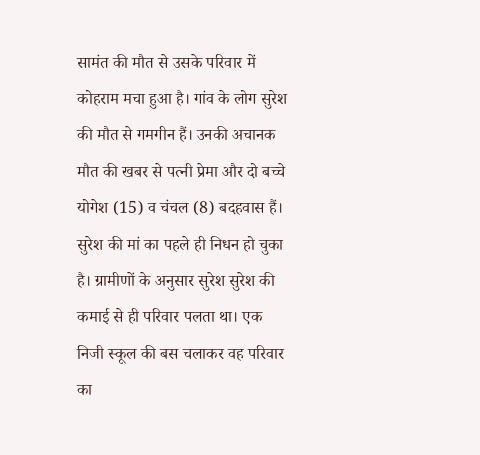सामंत की मौत से उसके परिवार में कोहराम मचा हुआ है। गांव के लोग सुरेश की मौत से गमगीन हैं। उनकी अचानक मौत की खबर से पत्नी प्रेमा और दो बच्चे योगेश (15) व चंचल (8) बदहवास हैं।
सुरेश की मां का पहले ही निधन हो चुका है। ग्रामीणों के अनुसार सुरेश सुरेश की कमाई से ही परिवार पलता था। एक निजी स्कूल की बस चलाकर वह परिवार का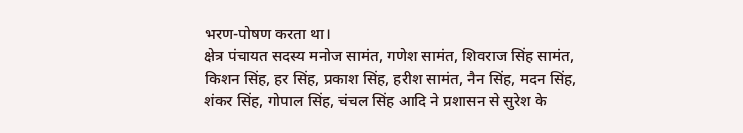भरण-पोषण करता था।
क्षेत्र पंचायत सदस्य मनोज सामंत, गणेश सामंत, शिवराज सिंह सामंत, किशन सिंह, हर सिंह, प्रकाश सिंह, हरीश सामंत, नैन सिंह, मदन सिंह, शंकर सिंह, गोपाल सिंह, चंचल सिंह आदि ने प्रशासन से सुरेश के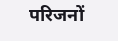परिजनों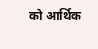को आर्थिक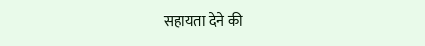सहायता देने की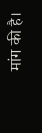मांग की है।